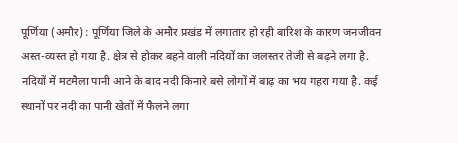पूर्णिया (अमौर) : पूर्णिया जिले के अमौर प्रखंड में लगातार हो रही बारिश के कारण जनजीवन अस्त-व्यस्त हो गया है. क्षेत्र से होकर बहने वाली नदियों का जलस्तर तेजी से बढ़ने लगा है. नदियों में मटमैला पानी आने के बाद नदी किनारे बसे लोगों में बाढ़ का भय गहरा गया है. कई स्थानों पर नदी का पानी खेतों में फैलने लगा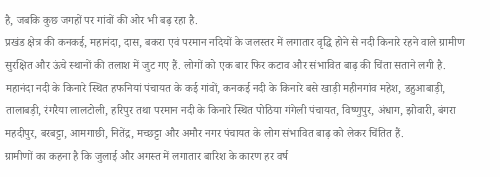है, जबकि कुछ जगहों पर गांवों की ओर भी बढ़ रहा है.
प्रखंड क्षेत्र की कनकई, महानंदा, दास, बकरा एवं परमान नदियों के जलस्तर में लगातार वृद्धि होने से नदी किनारे रहने वाले ग्रामीण सुरक्षित और ऊंचे स्थानों की तलाश में जुट गए हैं. लोगों को एक बार फिर कटाव और संभावित बाढ़ की चिंता सताने लगी है.
महानंदा नदी के किनारे स्थित हफनियां पंचायत के कई गांवों, कनकई नदी के किनारे बसे खाड़ी महीनगांव महेश, डहुआबाड़ी, तालाबड़ी, रंगरैया लालटोली, हरिपुर तथा परमान नदी के किनारे स्थित पोठिया गंगेली पंचायत, विष्णुपुर, अंधाग, झोवारी, बंगरा महदीपुर, बरबट्टा, आमगाछी, नितेंद्र, मच्छट्टा और अमौर नगर पंचायत के लोग संभावित बाढ़ को लेकर चिंतित हैं.
ग्रामीणों का कहना है कि जुलाई और अगस्त में लगातार बारिश के कारण हर वर्ष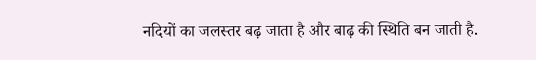नदियों का जलस्तर बढ़ जाता है और बाढ़ की स्थिति बन जाती है.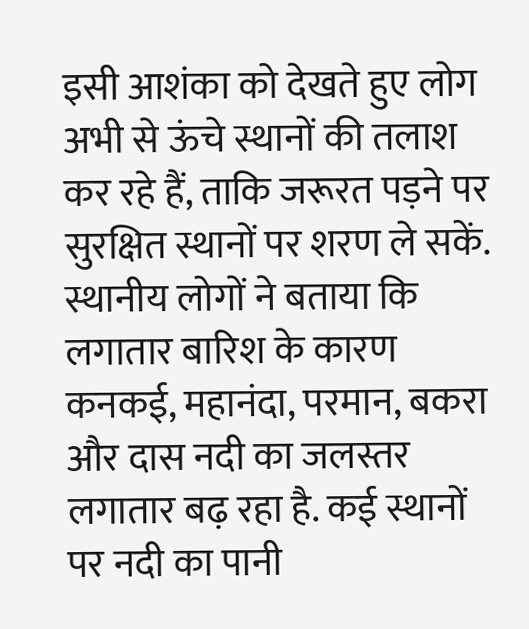इसी आशंका को देखते हुए लोग अभी से ऊंचे स्थानों की तलाश कर रहे हैं, ताकि जरूरत पड़ने पर सुरक्षित स्थानों पर शरण ले सकें.
स्थानीय लोगों ने बताया कि लगातार बारिश के कारण कनकई, महानंदा, परमान, बकरा और दास नदी का जलस्तर लगातार बढ़ रहा है. कई स्थानों पर नदी का पानी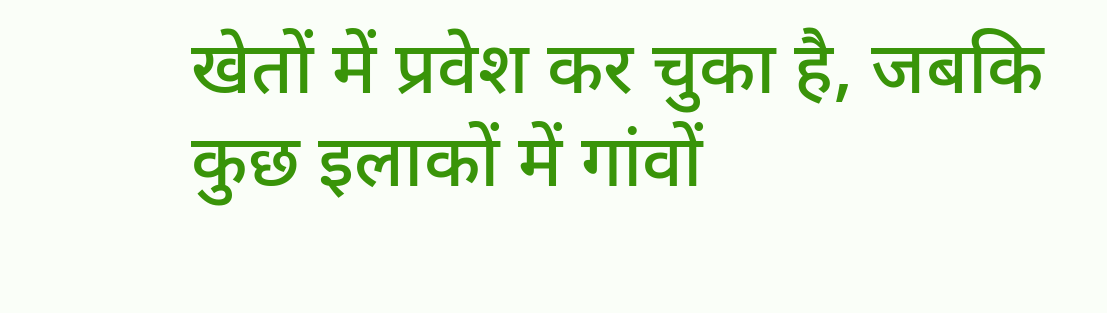खेतों में प्रवेश कर चुका है, जबकि कुछ इलाकों में गांवों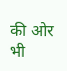की ओर भी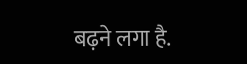बढ़ने लगा है.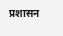प्रशासन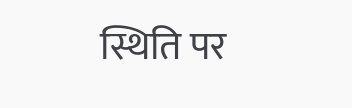स्थिति पर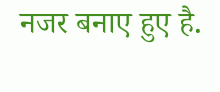नजर बनाए हुए है.